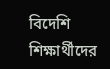বিদেশি শিক্ষার্থীদের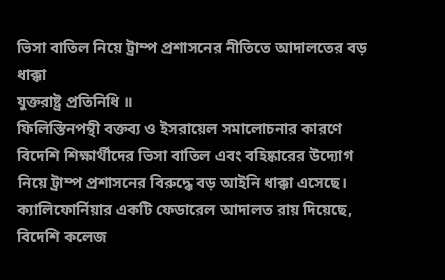ভিসা বাতিল নিয়ে ট্রাম্প প্রশাসনের নীতিতে আদালতের বড় ধাক্কা
যুক্তরাষ্ট্র প্রতিনিধি ॥
ফিলিস্তিনপন্থী বক্তব্য ও ইসরায়েল সমালোচনার কারণে বিদেশি শিক্ষার্থীদের ভিসা বাতিল এবং বহিষ্কারের উদ্যোগ নিয়ে ট্রাম্প প্রশাসনের বিরুদ্ধে বড় আইনি ধাক্কা এসেছে।
ক্যালিফোর্নিয়ার একটি ফেডারেল আদালত রায় দিয়েছে, বিদেশি কলেজ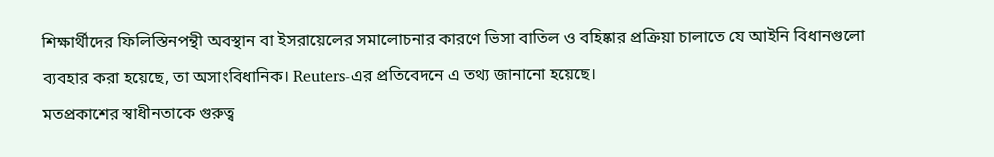শিক্ষার্থীদের ফিলিস্তিনপন্থী অবস্থান বা ইসরায়েলের সমালোচনার কারণে ভিসা বাতিল ও বহিষ্কার প্রক্রিয়া চালাতে যে আইনি বিধানগুলো ব্যবহার করা হয়েছে, তা অসাংবিধানিক। Reuters-এর প্রতিবেদনে এ তথ্য জানানো হয়েছে।
মতপ্রকাশের স্বাধীনতাকে গুরুত্ব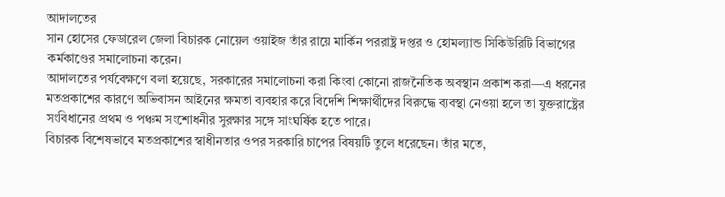আদালতের
সান হোসের ফেডারেল জেলা বিচারক নোয়েল ওয়াইজ তাঁর রায়ে মার্কিন পররাষ্ট্র দপ্তর ও হোমল্যান্ড সিকিউরিটি বিভাগের কর্মকাণ্ডের সমালোচনা করেন।
আদালতের পর্যবেক্ষণে বলা হয়েছে, সরকারের সমালোচনা করা কিংবা কোনো রাজনৈতিক অবস্থান প্রকাশ করা—এ ধরনের মতপ্রকাশের কারণে অভিবাসন আইনের ক্ষমতা ব্যবহার করে বিদেশি শিক্ষার্থীদের বিরুদ্ধে ব্যবস্থা নেওয়া হলে তা যুক্তরাষ্ট্রের সংবিধানের প্রথম ও পঞ্চম সংশোধনীর সুরক্ষার সঙ্গে সাংঘর্ষিক হতে পারে।
বিচারক বিশেষভাবে মতপ্রকাশের স্বাধীনতার ওপর সরকারি চাপের বিষয়টি তুলে ধরেছেন। তাঁর মতে,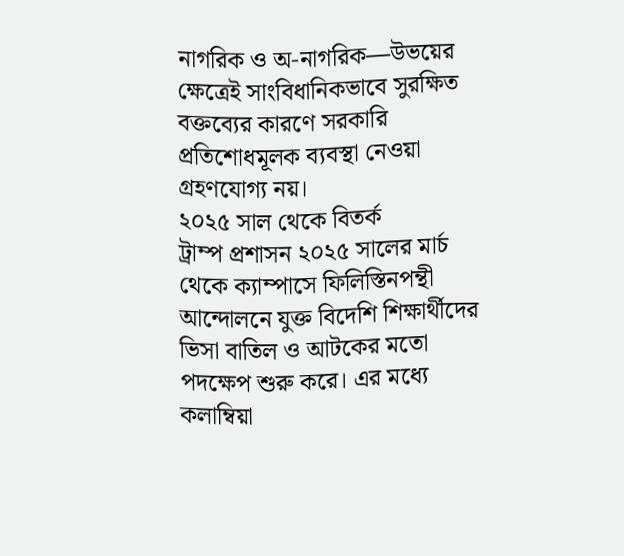নাগরিক ও অ-নাগরিক—উভয়ের ক্ষেত্রেই সাংবিধানিকভাবে সুরক্ষিত বক্তব্যের কারণে সরকারি প্রতিশোধমূলক ব্যবস্থা নেওয়া গ্রহণযোগ্য নয়।
২০২৫ সাল থেকে বিতর্ক
ট্রাম্প প্রশাসন ২০২৫ সালের মার্চ থেকে ক্যাম্পাসে ফিলিস্তিনপন্থী আন্দোলনে যুক্ত বিদেশি শিক্ষার্থীদের ভিসা বাতিল ও আটকের মতো পদক্ষেপ শুরু করে। এর মধ্যে কলাম্বিয়া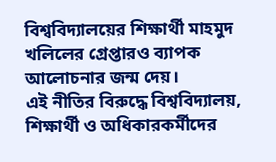বিশ্ববিদ্যালয়ের শিক্ষার্থী মাহমুদ খলিলের গ্রেপ্তারও ব্যাপক আলোচনার জন্ম দেয়।
এই নীতির বিরুদ্ধে বিশ্ববিদ্যালয়, শিক্ষার্থী ও অধিকারকর্মীদের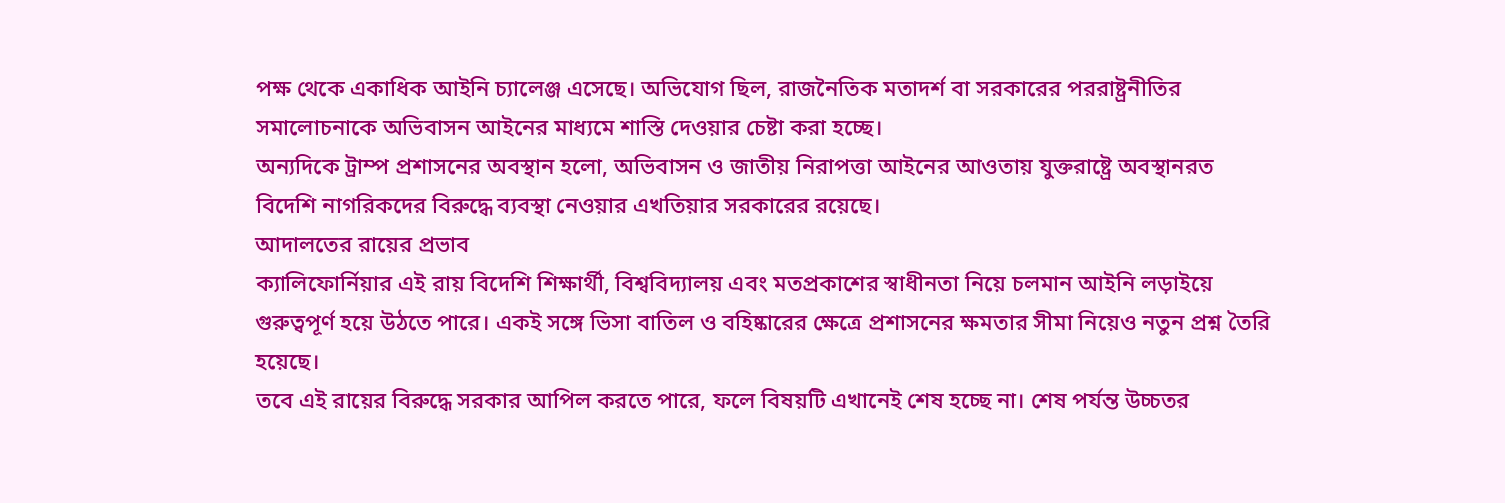পক্ষ থেকে একাধিক আইনি চ্যালেঞ্জ এসেছে। অভিযোগ ছিল, রাজনৈতিক মতাদর্শ বা সরকারের পররাষ্ট্রনীতির সমালোচনাকে অভিবাসন আইনের মাধ্যমে শাস্তি দেওয়ার চেষ্টা করা হচ্ছে।
অন্যদিকে ট্রাম্প প্রশাসনের অবস্থান হলো, অভিবাসন ও জাতীয় নিরাপত্তা আইনের আওতায় যুক্তরাষ্ট্রে অবস্থানরত বিদেশি নাগরিকদের বিরুদ্ধে ব্যবস্থা নেওয়ার এখতিয়ার সরকারের রয়েছে।
আদালতের রায়ের প্রভাব
ক্যালিফোর্নিয়ার এই রায় বিদেশি শিক্ষার্থী, বিশ্ববিদ্যালয় এবং মতপ্রকাশের স্বাধীনতা নিয়ে চলমান আইনি লড়াইয়ে গুরুত্বপূর্ণ হয়ে উঠতে পারে। একই সঙ্গে ভিসা বাতিল ও বহিষ্কারের ক্ষেত্রে প্রশাসনের ক্ষমতার সীমা নিয়েও নতুন প্রশ্ন তৈরি হয়েছে।
তবে এই রায়ের বিরুদ্ধে সরকার আপিল করতে পারে, ফলে বিষয়টি এখানেই শেষ হচ্ছে না। শেষ পর্যন্ত উচ্চতর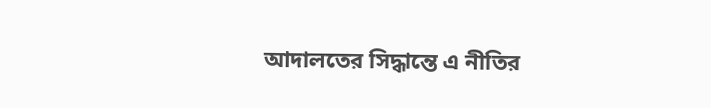আদালতের সিদ্ধান্তে এ নীতির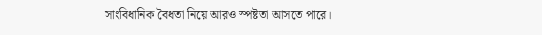সাংবিধানিক বৈধতা নিয়ে আরও স্পষ্টতা আসতে পারে।